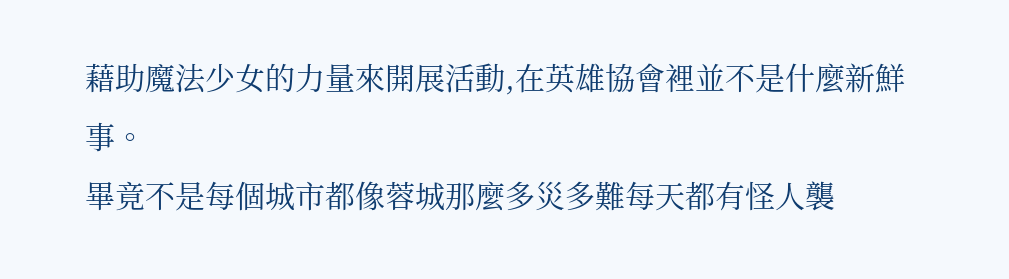藉助魔法少女的力量來開展活動,在英雄協會裡並不是什麼新鮮事。
畢竟不是每個城市都像蓉城那麼多災多難每天都有怪人襲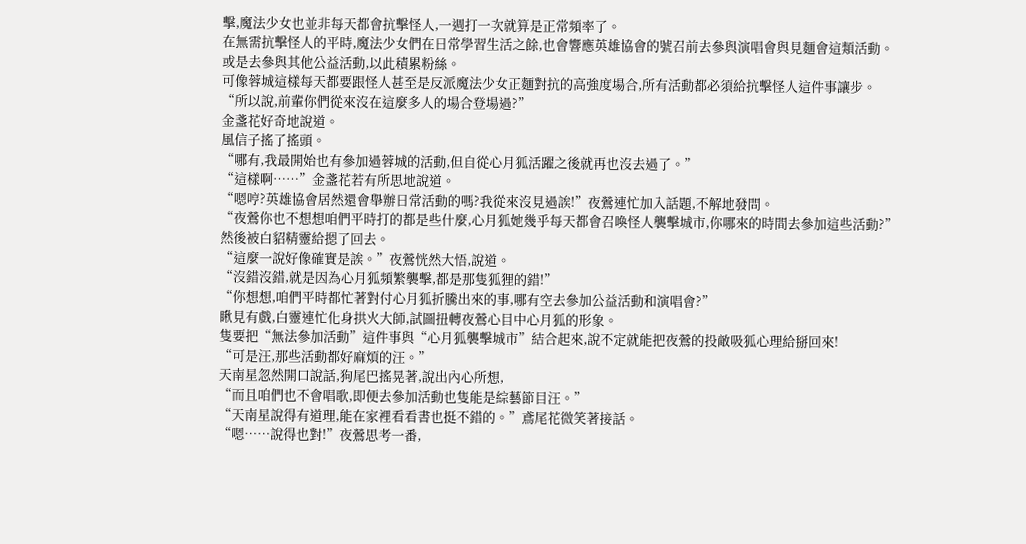擊,魔法少女也並非每天都會抗擊怪人,一週打一次就算是正常頻率了。
在無需抗擊怪人的平時,魔法少女們在日常學習生活之餘,也會響應英雄協會的號召前去參與演唱會與見麵會這類活動。
或是去參與其他公益活動,以此積累粉絲。
可像蓉城這樣每天都要跟怪人甚至是反派魔法少女正麵對抗的高強度場合,所有活動都必須給抗擊怪人這件事讓步。
“所以說,前輩你們從來沒在這麼多人的場合登場過?”
金盞花好奇地說道。
風信子搖了搖頭。
“哪有,我最開始也有參加過蓉城的活動,但自從心月狐活躍之後就再也沒去過了。”
“這樣啊……”金盞花若有所思地說道。
“嗯哼?英雄協會居然還會舉辦日常活動的嗎?我從來沒見過誒!”夜鶯連忙加入話題,不解地發問。
“夜鶯你也不想想咱們平時打的都是些什麼,心月狐她幾乎每天都會召喚怪人襲擊城市,你哪來的時間去參加這些活動?”
然後被白貂精靈給摁了回去。
“這麼一說好像確實是誒。”夜鶯恍然大悟,說道。
“沒錯沒錯,就是因為心月狐頻繁襲擊,都是那隻狐狸的錯!”
“你想想,咱們平時都忙著對付心月狐折騰出來的事,哪有空去參加公益活動和演唱會?”
瞅見有戲,白靈連忙化身拱火大師,試圖扭轉夜鶯心目中心月狐的形象。
隻要把“無法參加活動”這件事與“心月狐襲擊城市”結合起來,說不定就能把夜鶯的投敵吸狐心理給掰回來!
“可是汪,那些活動都好麻煩的汪。”
天南星忽然開口說話,狗尾巴搖晃著,說出內心所想,
“而且咱們也不會唱歌,即便去參加活動也隻能是綜藝節目汪。”
“天南星說得有道理,能在家裡看看書也挺不錯的。”鳶尾花微笑著接話。
“嗯……說得也對!”夜鶯思考一番,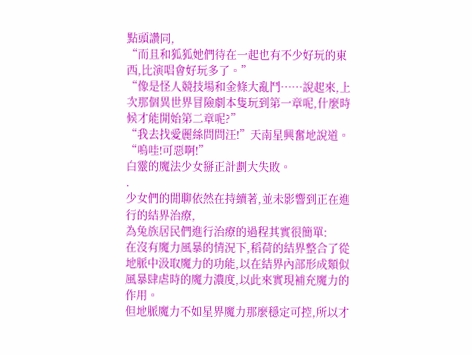點頭讚同,
“而且和狐狐她們待在一起也有不少好玩的東西,比演唱會好玩多了。”
“像是怪人競技場和金條大亂鬥……說起來,上次那個異世界冒險劇本隻玩到第一章呢,什麼時候才能開始第二章呢?”
“我去找愛麗絲問問汪!”天南星興奮地說道。
“嗚哇!可惡啊!”
白靈的魔法少女掰正計劃大失敗。
.
少女們的閒聊依然在持續著,並未影響到正在進行的結界治療,
為兔族居民們進行治療的過程其實很簡單:
在沒有魔力風暴的情況下,稻荷的結界整合了從地脈中汲取魔力的功能,以在結界內部形成類似風暴肆虐時的魔力濃度,以此來實現補充魔力的作用。
但地脈魔力不如星界魔力那麼穩定可控,所以才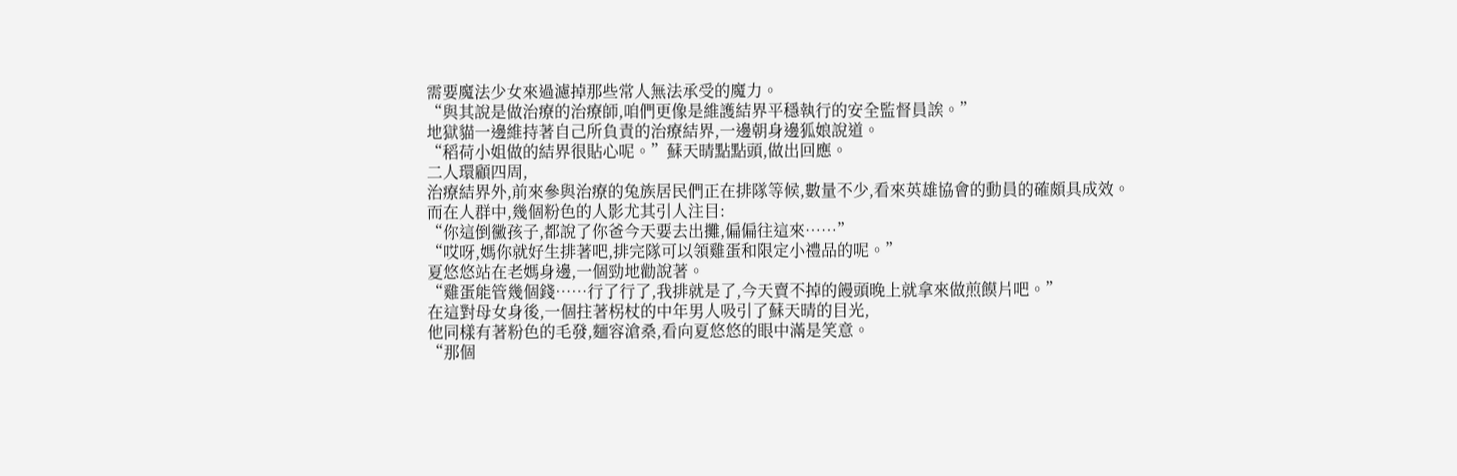需要魔法少女來過濾掉那些常人無法承受的魔力。
“與其說是做治療的治療師,咱們更像是維護結界平穩執行的安全監督員誒。”
地獄貓一邊維持著自己所負責的治療結界,一邊朝身邊狐娘說道。
“稻荷小姐做的結界很貼心呢。”蘇天晴點點頭,做出回應。
二人環顧四周,
治療結界外,前來參與治療的兔族居民們正在排隊等候,數量不少,看來英雄協會的動員的確頗具成效。
而在人群中,幾個粉色的人影尤其引人注目:
“你這倒黴孩子,都說了你爸今天要去出攤,偏偏往這來……”
“哎呀,媽你就好生排著吧,排完隊可以領雞蛋和限定小禮品的呢。”
夏悠悠站在老媽身邊,一個勁地勸說著。
“雞蛋能管幾個錢……行了行了,我排就是了,今天賣不掉的饅頭晚上就拿來做煎饃片吧。”
在這對母女身後,一個拄著柺杖的中年男人吸引了蘇天晴的目光,
他同樣有著粉色的毛發,麵容滄桑,看向夏悠悠的眼中滿是笑意。
“那個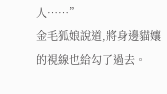人……”
金毛狐娘說道,將身邊貓孃的視線也給勾了過去。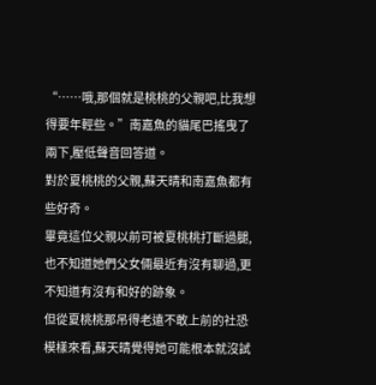“……哦,那個就是桃桃的父親吧,比我想得要年輕些。”南嘉魚的貓尾巴搖曳了兩下,壓低聲音回答道。
對於夏桃桃的父親,蘇天晴和南嘉魚都有些好奇。
畢竟這位父親以前可被夏桃桃打斷過腿,也不知道她們父女倆最近有沒有聊過,更不知道有沒有和好的跡象。
但從夏桃桃那吊得老遠不敢上前的社恐模樣來看,蘇天晴覺得她可能根本就沒試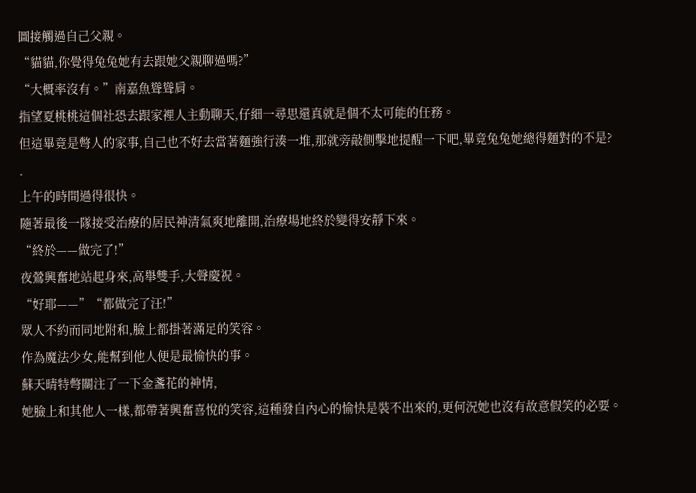圖接觸過自己父親。
“貓貓,你覺得兔兔她有去跟她父親聊過嗎?”
“大概率沒有。”南嘉魚聳聳肩。
指望夏桃桃這個社恐去跟家裡人主動聊天,仔細一尋思還真就是個不太可能的任務。
但這畢竟是彆人的家事,自己也不好去當著麵強行湊一堆,那就旁敲側擊地提醒一下吧,畢竟兔兔她總得麵對的不是?
.
上午的時間過得很快。
隨著最後一隊接受治療的居民神清氣爽地離開,治療場地終於變得安靜下來。
“終於——做完了!”
夜鶯興奮地站起身來,高舉雙手,大聲慶祝。
“好耶——”“都做完了汪!”
眾人不約而同地附和,臉上都掛著滿足的笑容。
作為魔法少女,能幫到他人便是最愉快的事。
蘇天晴特彆關注了一下金盞花的神情,
她臉上和其他人一樣,都帶著興奮喜悅的笑容,這種發自內心的愉快是裝不出來的,更何況她也沒有故意假笑的必要。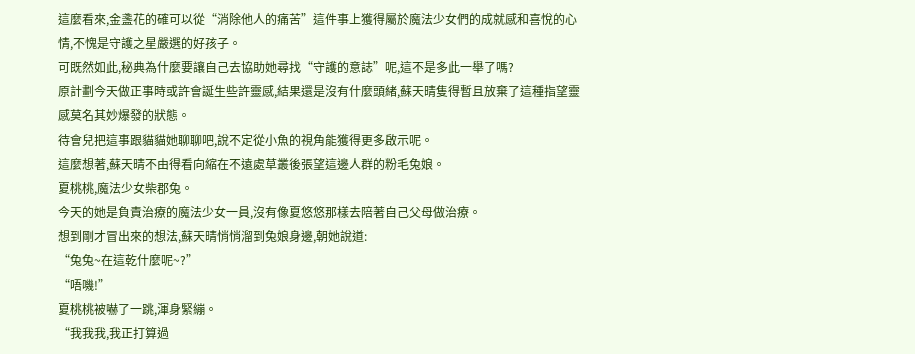這麼看來,金盞花的確可以從“消除他人的痛苦”這件事上獲得屬於魔法少女們的成就感和喜悅的心情,不愧是守護之星嚴選的好孩子。
可既然如此,秘典為什麼要讓自己去協助她尋找“守護的意誌”呢,這不是多此一舉了嗎?
原計劃今天做正事時或許會誕生些許靈感,結果還是沒有什麼頭緒,蘇天晴隻得暫且放棄了這種指望靈感莫名其妙爆發的狀態。
待會兒把這事跟貓貓她聊聊吧,說不定從小魚的視角能獲得更多啟示呢。
這麼想著,蘇天晴不由得看向縮在不遠處草叢後張望這邊人群的粉毛兔娘。
夏桃桃,魔法少女柴郡兔。
今天的她是負責治療的魔法少女一員,沒有像夏悠悠那樣去陪著自己父母做治療。
想到剛才冒出來的想法,蘇天晴悄悄溜到兔娘身邊,朝她說道:
“兔兔~在這乾什麼呢~?”
“唔嘰!”
夏桃桃被嚇了一跳,渾身緊繃。
“我我我,我正打算過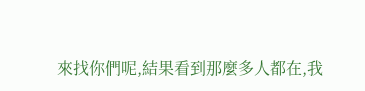來找你們呢,結果看到那麼多人都在,我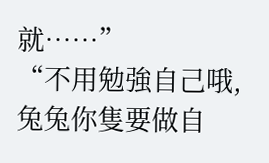就……”
“不用勉強自己哦,兔兔你隻要做自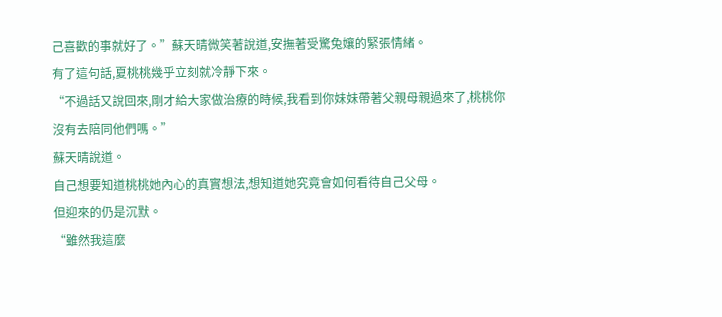己喜歡的事就好了。”蘇天晴微笑著說道,安撫著受驚兔孃的緊張情緒。
有了這句話,夏桃桃幾乎立刻就冷靜下來。
“不過話又說回來,剛才給大家做治療的時候,我看到你妹妹帶著父親母親過來了,桃桃你沒有去陪同他們嗎。”
蘇天晴說道。
自己想要知道桃桃她內心的真實想法,想知道她究竟會如何看待自己父母。
但迎來的仍是沉默。
“雖然我這麼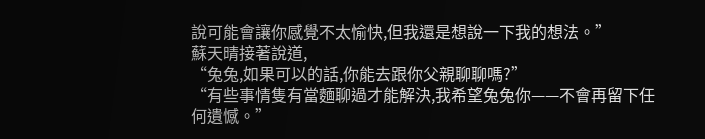說可能會讓你感覺不太愉快,但我還是想說一下我的想法。”
蘇天晴接著說道,
“兔兔,如果可以的話,你能去跟你父親聊聊嗎?”
“有些事情隻有當麵聊過才能解決,我希望兔兔你——不會再留下任何遺憾。”